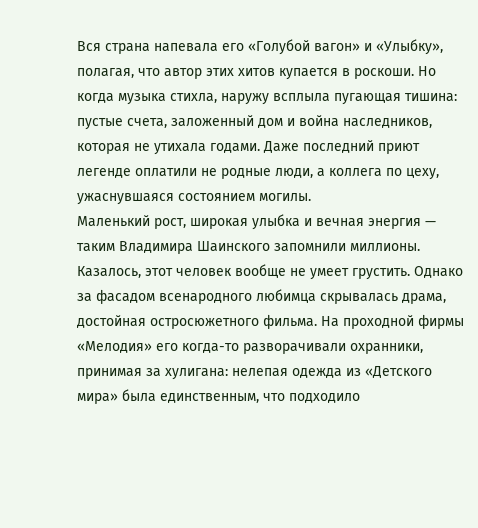Вся страна напевала его «Голубой вагон» и «Улыбку», полагая, что автор этих хитов купается в роскоши. Но когда музыка стихла, наружу всплыла пугающая тишина: пустые счета, заложенный дом и война наследников, которая не утихала годами. Даже последний приют легенде оплатили не родные люди, а коллега по цеху, ужаснувшаяся состоянием могилы.
Маленький рост, широкая улыбка и вечная энергия — таким Владимира Шаинского запомнили миллионы. Казалось, этот человек вообще не умеет грустить. Однако за фасадом всенародного любимца скрывалась драма, достойная остросюжетного фильма. На проходной фирмы «Мелодия» его когда-то разворачивали охранники, принимая за хулигана: нелепая одежда из «Детского мира» была единственным, что подходило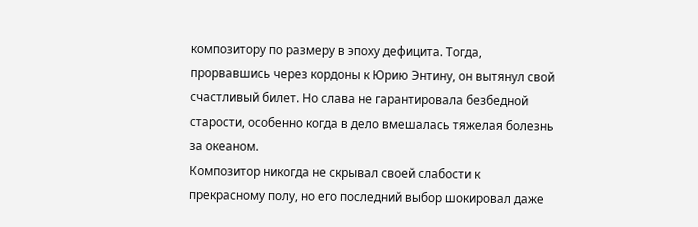композитору по размеру в эпоху дефицита. Тогда, прорвавшись через кордоны к Юрию Энтину, он вытянул свой счастливый билет. Но слава не гарантировала безбедной старости, особенно когда в дело вмешалась тяжелая болезнь за океаном.
Композитор никогда не скрывал своей слабости к прекрасному полу, но его последний выбор шокировал даже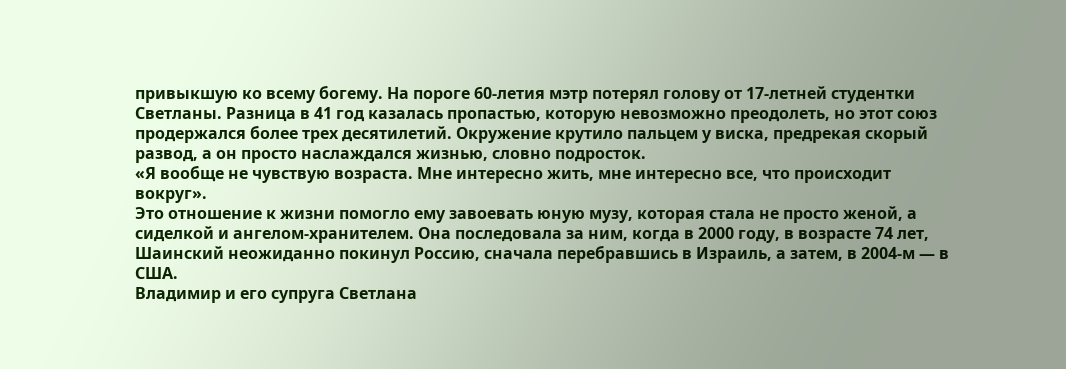привыкшую ко всему богему. На пороге 60-летия мэтр потерял голову от 17-летней студентки Светланы. Разница в 41 год казалась пропастью, которую невозможно преодолеть, но этот союз продержался более трех десятилетий. Окружение крутило пальцем у виска, предрекая скорый развод, а он просто наслаждался жизнью, словно подросток.
«Я вообще не чувствую возраста. Мне интересно жить, мне интересно все, что происходит вокруг».
Это отношение к жизни помогло ему завоевать юную музу, которая стала не просто женой, а сиделкой и ангелом-хранителем. Она последовала за ним, когда в 2000 году, в возрасте 74 лет, Шаинский неожиданно покинул Россию, сначала перебравшись в Израиль, а затем, в 2004-м — в США.
Владимир и его супруга Светлана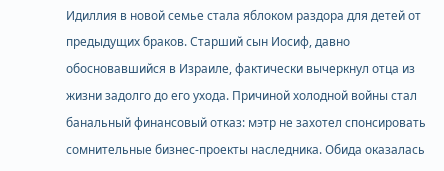Идиллия в новой семье стала яблоком раздора для детей от предыдущих браков. Старший сын Иосиф, давно обосновавшийся в Израиле, фактически вычеркнул отца из жизни задолго до его ухода. Причиной холодной войны стал банальный финансовый отказ: мэтр не захотел спонсировать сомнительные бизнес-проекты наследника. Обида оказалась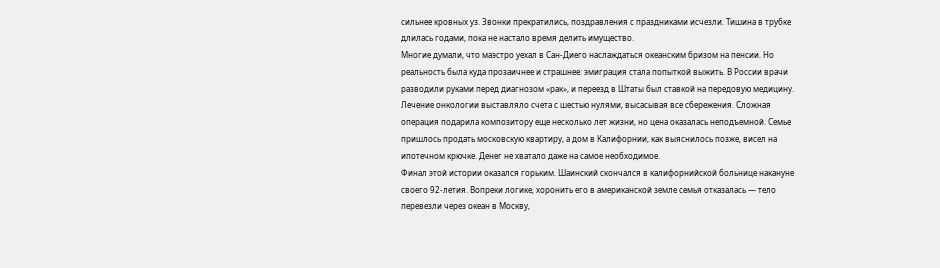сильнее кровных уз. Звонки прекратились, поздравления с праздниками исчезли. Тишина в трубке длилась годами, пока не настало время делить имущество.
Многие думали, что маэстро уехал в Сан-Диего наслаждаться океанским бризом на пенсии. Но реальность была куда прозаичнее и страшнее: эмиграция стала попыткой выжить. В России врачи разводили руками перед диагнозом «рак», и переезд в Штаты был ставкой на передовую медицину. Лечение онкологии выставляло счета с шестью нулями, высасывая все сбережения. Сложная операция подарила композитору еще несколько лет жизни, но цена оказалась неподъемной. Семье пришлось продать московскую квартиру, а дом в Калифорнии, как выяснилось позже, висел на ипотечном крючке. Денег не хватало даже на самое необходимое.
Финал этой истории оказался горьким. Шаинский скончался в калифорнийской больнице накануне своего 92-летия. Вопреки логике, хоронить его в американской земле семья отказалась — тело перевезли через океан в Москву,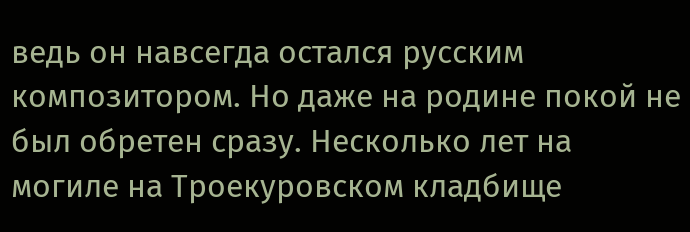ведь он навсегда остался русским композитором. Но даже на родине покой не был обретен сразу. Несколько лет на могиле на Троекуровском кладбище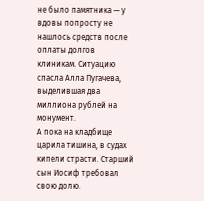не было памятника — у вдовы попросту не нашлось средств после оплаты долгов клиникам. Ситуацию спасла Алла Пугачева, выделившая два миллиона рублей на монумент.
А пока на кладбище царила тишина, в судах кипели страсти. Старший сын Иосиф требовал свою долю.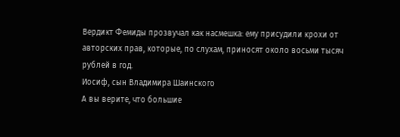Вердикт Фемиды прозвучал как насмешка: ему присудили крохи от авторских прав, которые, по слухам, приносят около восьми тысяч рублей в год.
Иосиф, сын Владимира Шаинского
А вы верите, что большие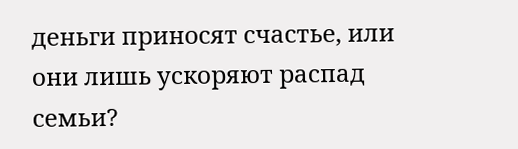деньги приносят счастье, или они лишь ускоряют распад семьи?